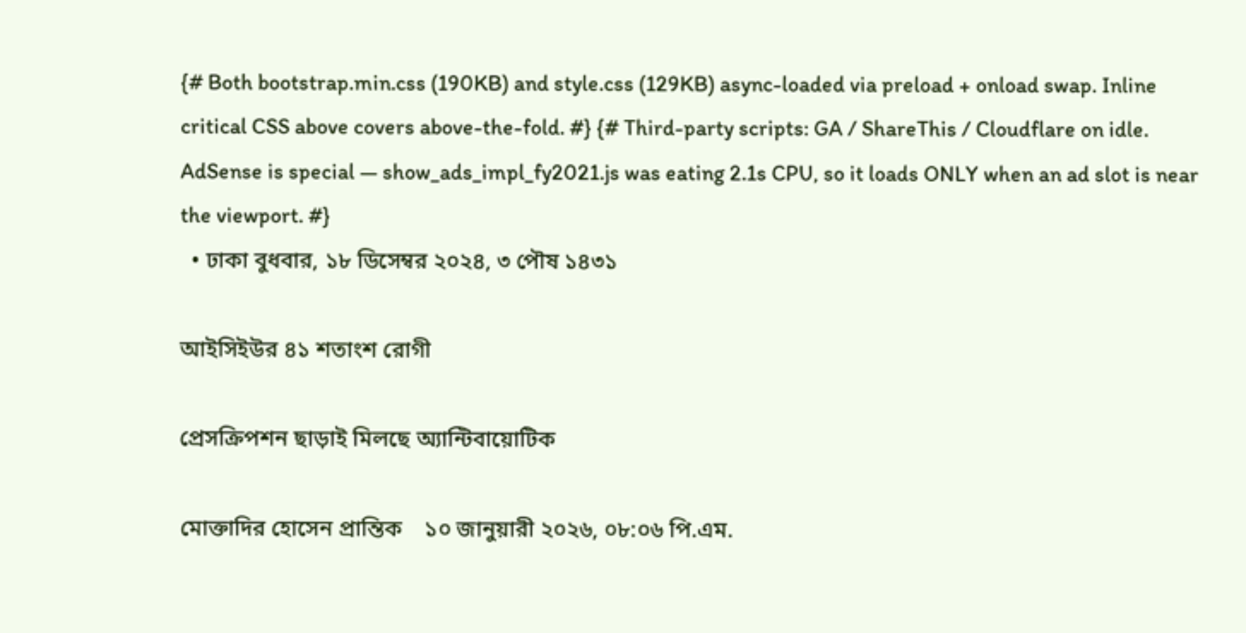{# Both bootstrap.min.css (190KB) and style.css (129KB) async-loaded via preload + onload swap. Inline critical CSS above covers above-the-fold. #} {# Third-party scripts: GA / ShareThis / Cloudflare on idle. AdSense is special — show_ads_impl_fy2021.js was eating 2.1s CPU, so it loads ONLY when an ad slot is near the viewport. #}
  • ঢাকা বুধবার, ১৮ ডিসেম্বর ২০২৪, ৩ পৌষ ১৪৩১

আইসিইউর ৪১ শতাংশ রোগী

প্রেসক্রিপশন ছাড়াই মিলছে অ্যান্টিবায়োটিক

মোক্তাদির হোসেন প্রান্তিক    ১০ জানুয়ারী ২০২৬, ০৮:০৬ পি.এম.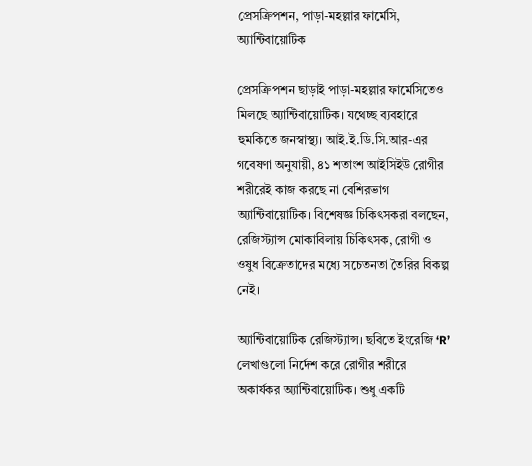প্রেসক্রিপশন, পাড়া-মহল্লার ফার্মেসি, অ্যান্টিবায়োটিক

প্রেসক্রিপশন ছাড়াই পাড়া-মহল্লার ফার্মেসিতেও মিলছে অ্যান্টিবায়োটিক। যথেচ্ছ ব্যবহারে হুমকিতে জনস্বাস্থ্য। আই.ই.ডি.সি.আর-এর গবেষণা অনুযায়ী, ৪১ শতাংশ আইসিইউ রোগীর শরীরেই কাজ করছে না বেশিরভাগ অ্যান্টিবায়োটিক। বিশেষজ্ঞ চিকিৎসকরা বলছেন, রেজিস্ট্যান্স মোকাবিলায় চিকিৎসক, রোগী ও ওষুধ বিক্রেতাদের মধ্যে সচেতনতা তৈরির বিকল্প নেই।

অ্যান্টিবায়োটিক রেজিস্ট্যান্স। ছবিতে ইংরেজি ‘R’ লেখাগুলো নির্দেশ করে রোগীর শরীরে অকার্যকর অ্যান্টিবায়োটিক। শুধু একটি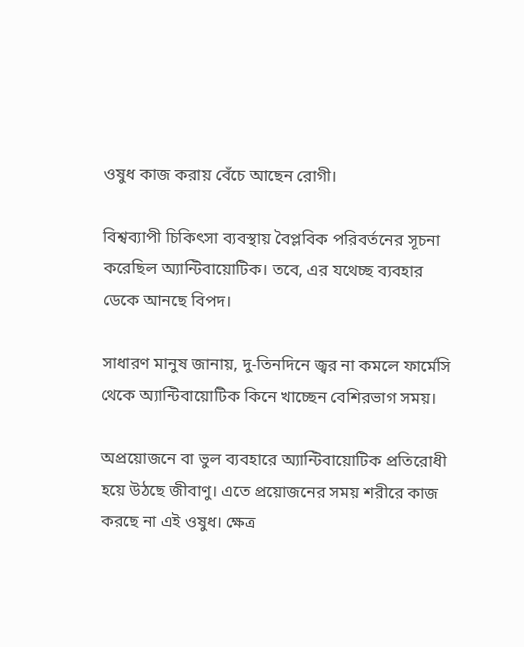ওষুধ কাজ করায় বেঁচে আছেন রোগী।

বিশ্বব্যাপী চিকিৎসা ব্যবস্থায় বৈপ্লবিক পরিবর্তনের সূচনা করেছিল অ্যান্টিবায়োটিক। তবে, এর যথেচ্ছ ব্যবহার ডেকে আনছে বিপদ।

সাধারণ মানুষ জানায়, দু-তিনদিনে জ্বর না কমলে ফার্মেসি থেকে অ্যান্টিবায়োটিক কিনে খাচ্ছেন বেশিরভাগ সময়।

অপ্রয়োজনে বা ভুল ব্যবহারে অ্যান্টিবায়োটিক প্রতিরোধী হয়ে উঠছে জীবাণু। এতে প্রয়োজনের সময় শরীরে কাজ করছে না এই ওষুধ। ক্ষেত্র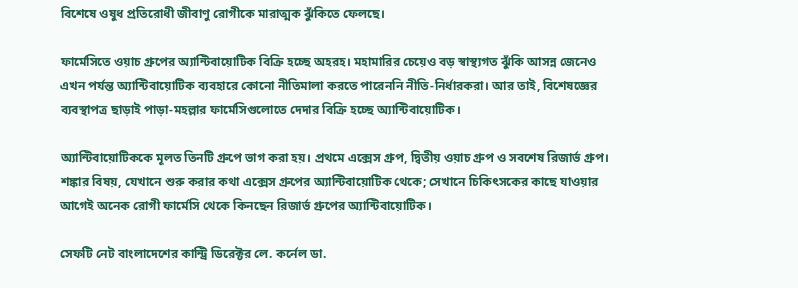বিশেষে ওষুধ প্রতিরোধী জীবাণু রোগীকে মারাত্মক ঝুঁকিতে ফেলছে।

ফার্মেসিতে ওয়াচ গ্রুপের অ্যান্টিবায়োটিক বিক্রি হচ্ছে অহরহ। মহামারির চেয়েও বড় স্বাস্থ্যগত ঝুঁকি আসন্ন জেনেও এখন পর্যন্ত অ্যান্টিবায়োটিক ব্যবহারে কোনো নীতিমালা করতে পারেননি নীতি-নির্ধারকরা। আর তাই, বিশেষজ্ঞের ব্যবস্থাপত্র ছাড়াই পাড়া-মহল্লার ফার্মেসিগুলোতে দেদার বিক্রি হচ্ছে অ্যান্টিবায়োটিক।

অ্যান্টিবায়োটিককে মূলত তিনটি গ্রুপে ভাগ করা হয়। প্রথমে এক্সেস গ্রুপ, দ্বিতীয় ওয়াচ গ্রুপ ও সবশেষ রিজার্ভ গ্রুপ। শঙ্কার বিষয়, যেখানে শুরু করার কথা এক্সেস গ্রুপের অ্যান্টিবায়োটিক থেকে; সেখানে চিকিৎসকের কাছে যাওয়ার আগেই অনেক রোগী ফার্মেসি থেকে কিনছেন রিজার্ভ গ্রুপের অ্যান্টিবায়োটিক।

সেফটি নেট বাংলাদেশের কান্ট্রি ডিরেক্টর লে. কর্নেল ডা.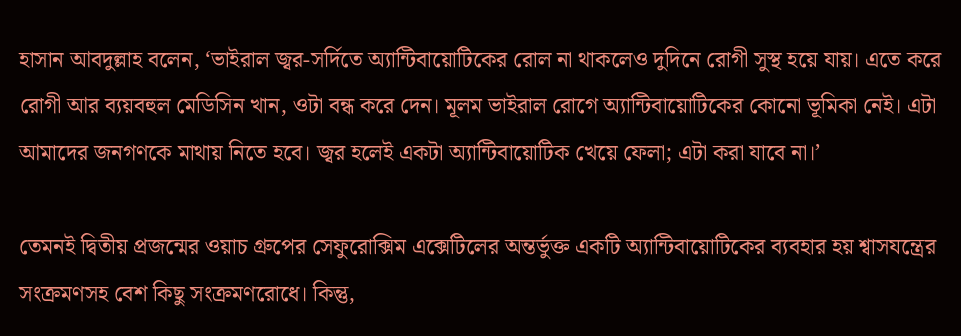হাসান আবদুল্লাহ বলেন, ‘ভাইরাল জ্বর-সর্দিতে অ্যান্টিবায়োটিকের রোল না থাকলেও দুদিনে রোগী সুস্থ হয়ে যায়। এতে করে রোগী আর ব্যয়বহুল মেডিসিন খান, ওটা বন্ধ করে দেন। মূলম ভাইরাল রোগে অ্যান্টিবায়োটিকের কোনো ভূমিকা নেই। এটা আমাদের জনগণকে মাথায় নিতে হবে। জ্বর হলেই একটা অ্যান্টিবায়োটিক খেয়ে ফেলা; এটা করা যাবে না।’

তেমনই দ্বিতীয় প্রজন্মের ওয়াচ গ্রুপের সেফুরোক্সিম এক্সেটিলের অন্তর্ভুক্ত একটি অ্যান্টিবায়োটিকের ব্যবহার হয় শ্বাসযন্ত্রের সংক্রমণসহ বেশ কিছু সংক্রমণরোধে। কিন্তু,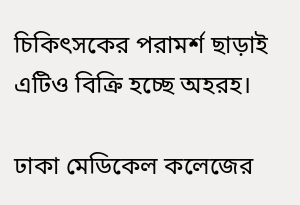চিকিৎসকের পরামর্শ ছাড়াই এটিও বিক্রি হচ্ছে অহরহ।

ঢাকা মেডিকেল কলেজের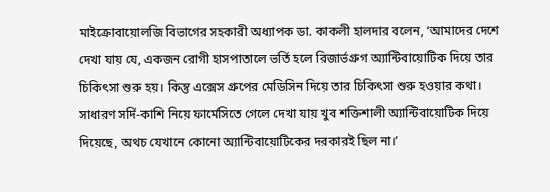মাইক্রোবায়োলজি বিভাগের সহকারী অধ্যাপক ডা. কাকলী হালদার বলেন, ‘আমাদের দেশে দেখা যায় যে, একজন রোগী হাসপাতালে ভর্তি হলে রিজার্ভগ্রুগ অ্যান্টিবায়োটিক দিয়ে তার চিকিৎসা শুরু হয়। কিন্তু এক্সেস গ্রুপের মেডিসিন দিয়ে তার চিকিৎসা শুরু হওয়ার কথা। সাধারণ সর্দি-কাশি নিয়ে ফার্মেসিতে গেলে দেখা যায় খুব শক্তিশালী অ্যান্টিবায়োটিক দিয়ে দিয়েছে, অথচ যেখানে কোনো অ্যান্টিবায়োটিকের দরকারই ছিল না।’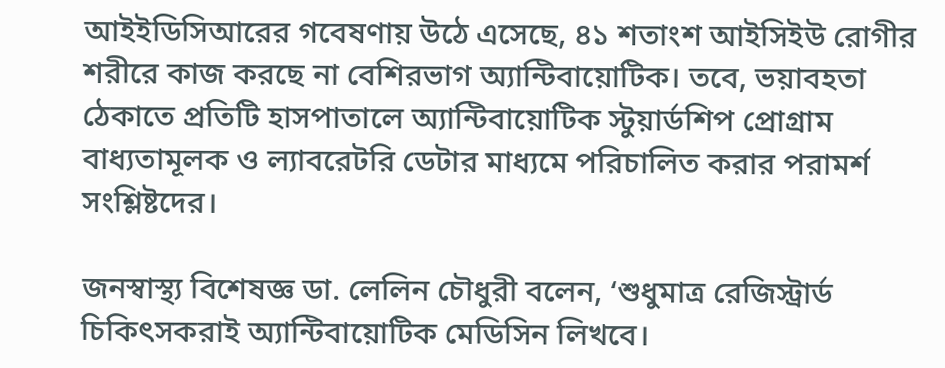আইইডিসিআরের গবেষণায় উঠে এসেছে, ৪১ শতাংশ আইসিইউ রোগীর শরীরে কাজ করছে না বেশিরভাগ অ্যান্টিবায়োটিক। তবে, ভয়াবহতা ঠেকাতে প্রতিটি হাসপাতালে অ্যান্টিবায়োটিক স্টুয়ার্ডশিপ প্রোগ্রাম বাধ্যতামূলক ও ল্যাবরেটরি ডেটার মাধ্যমে পরিচালিত করার পরামর্শ সংশ্লিষ্টদের।

জনস্বাস্থ্য বিশেষজ্ঞ ডা. লেলিন চৌধুরী বলেন, ‘শুধুমাত্র রেজিস্ট্রার্ড চিকিৎসকরাই অ্যান্টিবায়োটিক মেডিসিন লিখবে।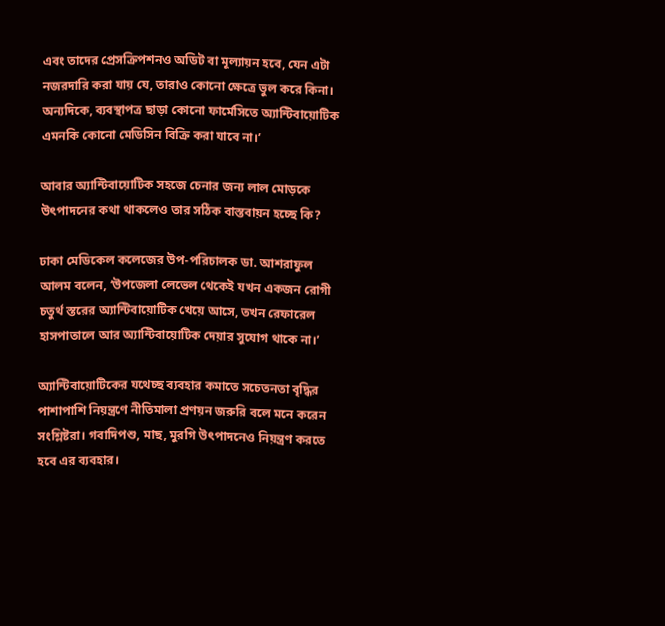এবং তাদের প্রেসক্রিপশনও অডিট বা মূল্যায়ন হবে, যেন এটা নজরদারি করা যায় যে, তারাও কোনো ক্ষেত্রে ভুল করে কিনা। অন্যদিকে, ব্যবস্থাপত্র ছাড়া কোনো ফার্মেসিতে অ্যান্টিবায়োটিক এমনকি কোনো মেডিসিন বিক্রি করা যাবে না।’

আবার অ্যান্টিবায়োটিক সহজে চেনার জন্য লাল মোড়কে উৎপাদনের কথা থাকলেও তার সঠিক বাস্তবায়ন হচ্ছে কি?

ঢাকা মেডিকেল কলেজের উপ-পরিচালক ডা. আশরাফুল আলম বলেন, ‘উপজেলা লেভেল থেকেই যখন একজন রোগী চতুর্থ স্তরের অ্যান্টিবায়োটিক খেয়ে আসে, তখন রেফারেল হাসপাতালে আর অ্যান্টিবায়োটিক দেয়ার সুযোগ থাকে না।’

অ্যান্টিবায়োটিকের যথেচ্ছ ব্যবহার কমাতে সচেতনতা বৃদ্ধির পাশাপাশি নিয়ন্ত্রণে নীতিমালা প্রণয়ন জরুরি বলে মনে করেন সংশ্লিষ্টরা। গবাদিপশু, মাছ, মুরগি উৎপাদনেও নিয়ন্ত্রণ করতে হবে এর ব্যবহার।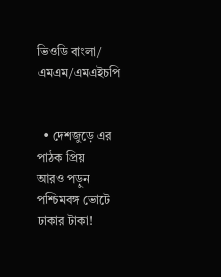ভিওডি বাংলা/ এমএম/এমএইচপি


  • দেশজুড়ে এর পাঠক প্রিয়
আরও পড়ুন
পশ্চিমবঙ্গ ভোটে ঢাকার টাকা!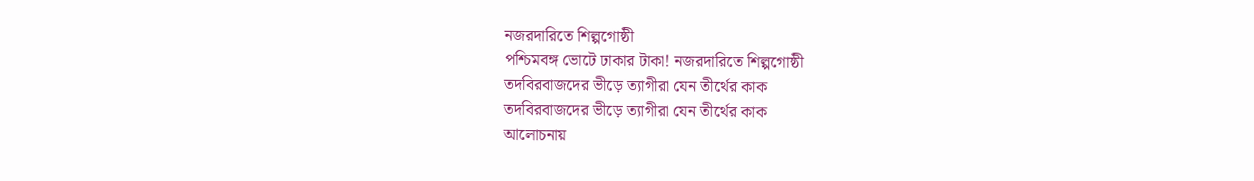নজরদারিতে শিল্পগোষ্ঠী
পশ্চিমবঙ্গ ভোটে ঢাকার টাকা! নজরদারিতে শিল্পগোষ্ঠী
তদবিরবাজদের ভীড়ে ত্যাগীরা যেন তীর্থের কাক
তদবিরবাজদের ভীড়ে ত্যাগীরা যেন তীর্থের কাক
আলোচনায়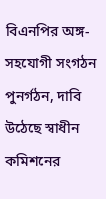বিএনপির অঙ্গ-সহযোগী সংগঠন পুনর্গঠন, দাবি উঠেছে স্বাধীন কমিশনের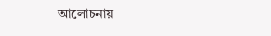আলোচনায়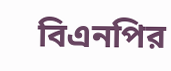বিএনপির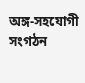অঙ্গ-সহযোগী সংগঠন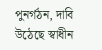পুনর্গঠন, দাবি উঠেছে স্বাধীন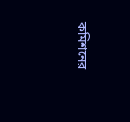কমিশনের